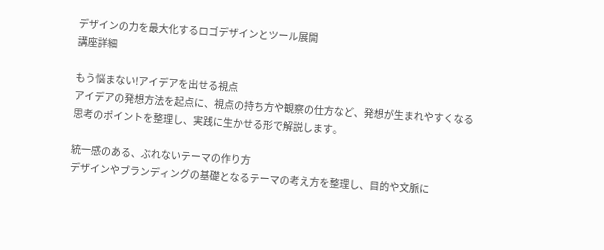デザインの力を最大化するロゴデザインとツール展開
講座詳細

もう悩まない!アイデアを出せる視点
アイデアの発想方法を起点に、視点の持ち方や観察の仕方など、発想が生まれやすくなる思考のポイントを整理し、実践に生かせる形で解説します。

統一感のある、ぶれないテーマの作り方
デザインやブランディングの基礎となるテーマの考え方を整理し、目的や文脈に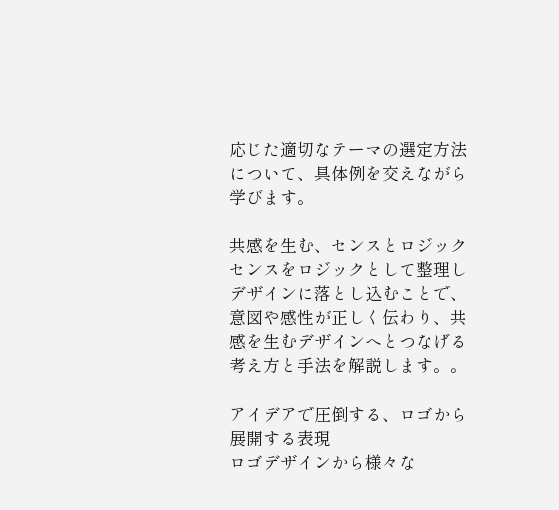応じた適切なテーマの選定方法について、具体例を交えながら学びます。

共感を生む、センスとロジック
センスをロジックとして整理しデザインに落とし込むことで、意図や感性が正しく伝わり、共感を生むデザインへとつなげる考え方と手法を解説します。。

アイデアで圧倒する、ロゴから展開する表現
ロゴデザインから様々な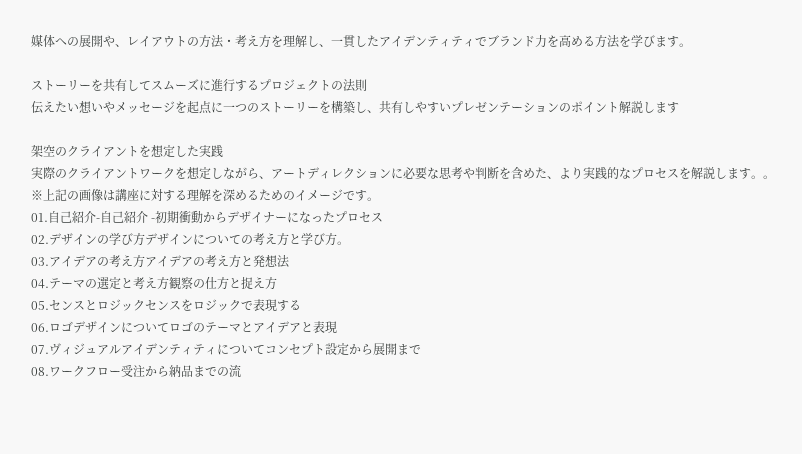媒体への展開や、レイアウトの方法・考え方を理解し、一貫したアイデンティティでブランド力を高める方法を学びます。

ストーリーを共有してスムーズに進行するプロジェクトの法則
伝えたい想いやメッセージを起点に一つのストーリーを構築し、共有しやすいプレゼンテーションのポイント解説します

架空のクライアントを想定した実践
実際のクライアントワークを想定しながら、アートディレクションに必要な思考や判断を含めた、より実践的なプロセスを解説します。。
※上記の画像は講座に対する理解を深めるためのイメージです。
01.自己紹介-自己紹介 -初期衝動からデザイナーになったプロセス
02.デザインの学び方デザインについての考え方と学び方。
03.アイデアの考え方アイデアの考え方と発想法
04.テーマの選定と考え方観察の仕方と捉え方
05.センスとロジックセンスをロジックで表現する
06.ロゴデザインについてロゴのテーマとアイデアと表現
07.ヴィジュアルアイデンティティについてコンセプト設定から展開まで
08.ワークフロー受注から納品までの流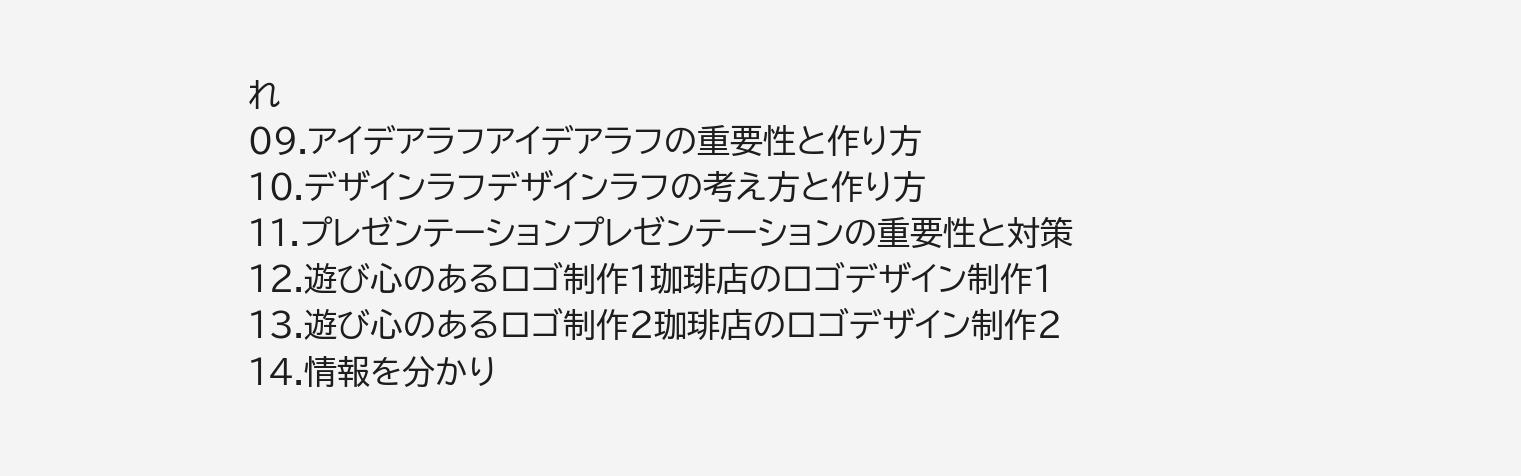れ
09.アイデアラフアイデアラフの重要性と作り方
10.デザインラフデザインラフの考え方と作り方
11.プレゼンテーションプレゼンテーションの重要性と対策
12.遊び心のあるロゴ制作1珈琲店のロゴデザイン制作1
13.遊び心のあるロゴ制作2珈琲店のロゴデザイン制作2
14.情報を分かり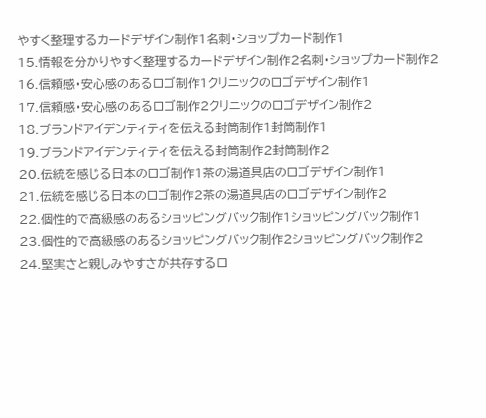やすく整理するカードデザイン制作1名刺・ショップカード制作1
15.情報を分かりやすく整理するカードデザイン制作2名刺・ショップカード制作2
16.信頼感・安心感のあるロゴ制作1クリニックのロゴデザイン制作1
17.信頼感・安心感のあるロゴ制作2クリニックのロゴデザイン制作2
18.ブランドアイデンティティを伝える封筒制作1封筒制作1
19.ブランドアイデンティティを伝える封筒制作2封筒制作2
20.伝統を感じる日本のロゴ制作1茶の湯道具店のロゴデザイン制作1
21.伝統を感じる日本のロゴ制作2茶の湯道具店のロゴデザイン制作2
22.個性的で高級感のあるショッピングバック制作1ショッピングバック制作1
23.個性的で高級感のあるショッピングバック制作2ショッピングバック制作2
24.堅実さと親しみやすさが共存するロ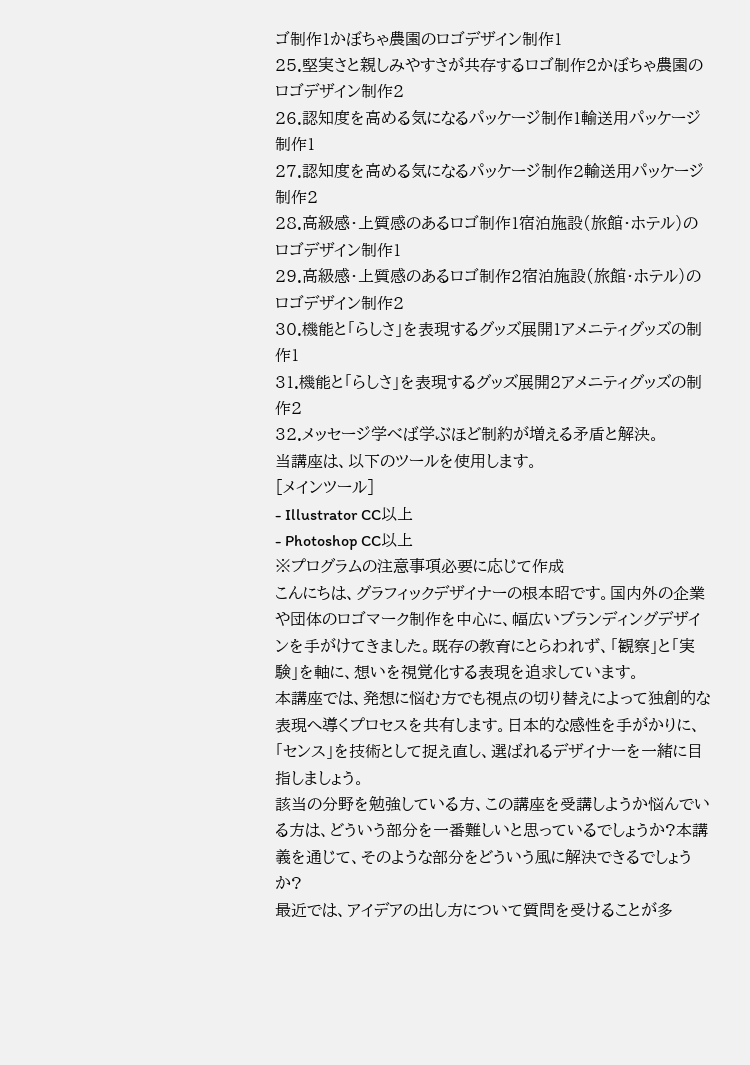ゴ制作1かぼちゃ農園のロゴデザイン制作1
25.堅実さと親しみやすさが共存するロゴ制作2かぼちゃ農園のロゴデザイン制作2
26.認知度を高める気になるパッケージ制作1輸送用パッケージ制作1
27.認知度を高める気になるパッケージ制作2輸送用パッケージ制作2
28.高級感・上質感のあるロゴ制作1宿泊施設(旅館・ホテル)のロゴデザイン制作1
29.高級感・上質感のあるロゴ制作2宿泊施設(旅館・ホテル)のロゴデザイン制作2
30.機能と「らしさ」を表現するグッズ展開1アメニティグッズの制作1
31.機能と「らしさ」を表現するグッズ展開2アメニティグッズの制作2
32.メッセージ学べば学ぶほど制約が増える矛盾と解決。
当講座は、以下のツールを使用します。
[メインツール]
- Illustrator CC以上
- Photoshop CC以上
※プログラムの注意事項必要に応じて作成
こんにちは、グラフィックデザイナーの根本昭です。国内外の企業や団体のロゴマーク制作を中心に、幅広いブランディングデザインを手がけてきました。既存の教育にとらわれず、「観察」と「実験」を軸に、想いを視覚化する表現を追求しています。
本講座では、発想に悩む方でも視点の切り替えによって独創的な表現へ導くプロセスを共有します。日本的な感性を手がかりに、「センス」を技術として捉え直し、選ばれるデザイナーを一緒に目指しましょう。
該当の分野を勉強している方、この講座を受講しようか悩んでいる方は、どういう部分を一番難しいと思っているでしょうか?本講義を通じて、そのような部分をどういう風に解決できるでしょうか?
最近では、アイデアの出し方について質問を受けることが多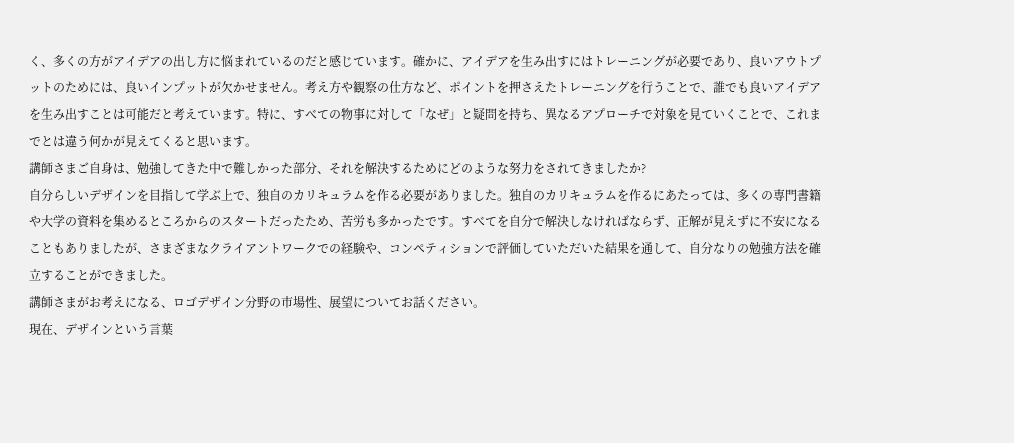く、多くの方がアイデアの出し方に悩まれているのだと感じています。確かに、アイデアを生み出すにはトレーニングが必要であり、良いアウトプットのためには、良いインプットが欠かせません。考え方や観察の仕方など、ポイントを押さえたトレーニングを行うことで、誰でも良いアイデアを生み出すことは可能だと考えています。特に、すべての物事に対して「なぜ」と疑問を持ち、異なるアプローチで対象を見ていくことで、これまでとは違う何かが見えてくると思います。
講師さまご自身は、勉強してきた中で難しかった部分、それを解決するためにどのような努力をされてきましたか?
自分らしいデザインを目指して学ぶ上で、独自のカリキュラムを作る必要がありました。独自のカリキュラムを作るにあたっては、多くの専門書籍や大学の資料を集めるところからのスタートだったため、苦労も多かったです。すべてを自分で解決しなければならず、正解が見えずに不安になることもありましたが、さまざまなクライアントワークでの経験や、コンペティションで評価していただいた結果を通して、自分なりの勉強方法を確立することができました。
講師さまがお考えになる、ロゴデザイン分野の市場性、展望についてお話ください。
現在、デザインという言葉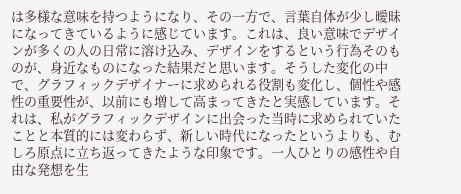は多様な意味を持つようになり、その一方で、言葉自体が少し曖昧になってきているように感じています。これは、良い意味でデザインが多くの人の日常に溶け込み、デザインをするという行為そのものが、身近なものになった結果だと思います。そうした変化の中で、グラフィックデザイナーに求められる役割も変化し、個性や感性の重要性が、以前にも増して高まってきたと実感しています。それは、私がグラフィックデザインに出会った当時に求められていたことと本質的には変わらず、新しい時代になったというよりも、むしろ原点に立ち返ってきたような印象です。一人ひとりの感性や自由な発想を生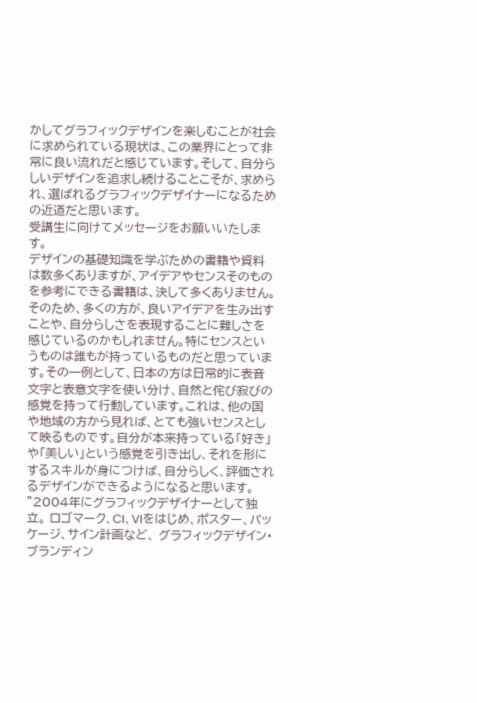かしてグラフィックデザインを楽しむことが社会に求められている現状は、この業界にとって非常に良い流れだと感じています。そして、自分らしいデザインを追求し続けることこそが、求められ、選ばれるグラフィックデザイナーになるための近道だと思います。
受講生に向けてメッセージをお願いいたします。
デザインの基礎知識を学ぶための書籍や資料は数多くありますが、アイデアやセンスそのものを参考にできる書籍は、決して多くありません。そのため、多くの方が、良いアイデアを生み出すことや、自分らしさを表現することに難しさを感じているのかもしれません。特にセンスというものは誰もが持っているものだと思っています。その一例として、日本の方は日常的に表音文字と表意文字を使い分け、自然と侘び寂びの感覚を持って行動しています。これは、他の国や地域の方から見れば、とても強いセンスとして映るものです。自分が本来持っている「好き」や「美しい」という感覚を引き出し、それを形にするスキルが身につけば、自分らしく、評価されるデザインができるようになると思います。
"2004年にグラフィックデザイナーとして独立。 ロゴマーク、CI、VIをはじめ、ポスター、パッケージ、サイン計画など、 グラフィックデザイン・ブランディン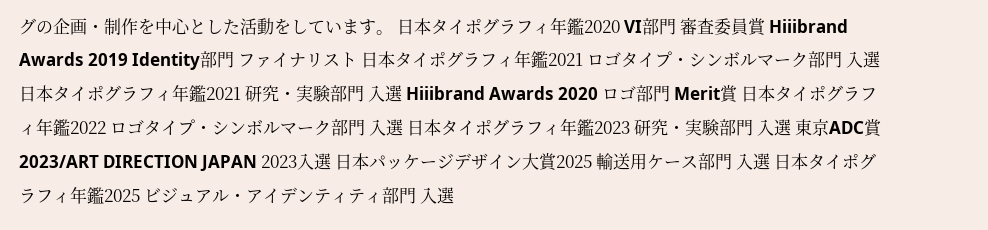グの企画・制作を中心とした活動をしています。 日本タイポグラフィ年鑑2020 VI部門 審査委員賞 Hiiibrand Awards 2019 Identity部門 ファイナリスト 日本タイポグラフィ年鑑2021 ロゴタイプ・シンボルマーク部門 入選 日本タイポグラフィ年鑑2021 研究・実験部門 入選 Hiiibrand Awards 2020 ロゴ部門 Merit賞 日本タイポグラフィ年鑑2022 ロゴタイプ・シンボルマーク部門 入選 日本タイポグラフィ年鑑2023 研究・実験部門 入選 東京ADC賞2023/ART DIRECTION JAPAN 2023入選 日本パッケージデザイン大賞2025 輸送用ケース部門 入選 日本タイポグラフィ年鑑2025 ビジュアル・アイデンティティ部門 入選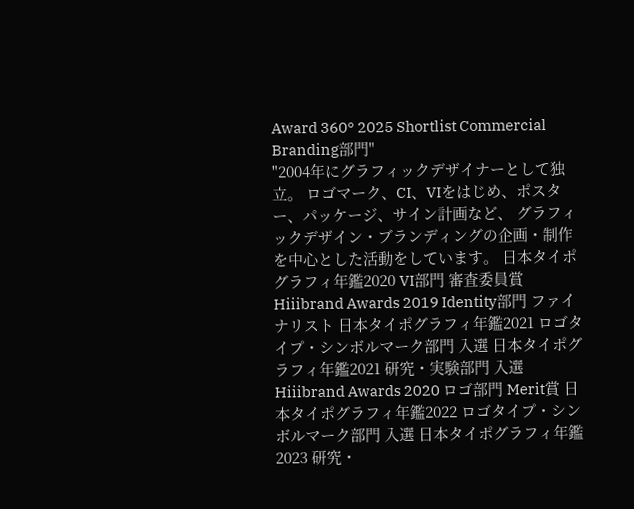Award 360° 2025 Shortlist Commercial Branding部門"
"2004年にグラフィックデザイナーとして独立。 ロゴマーク、CI、VIをはじめ、ポスター、パッケージ、サイン計画など、 グラフィックデザイン・ブランディングの企画・制作を中心とした活動をしています。 日本タイポグラフィ年鑑2020 VI部門 審査委員賞 Hiiibrand Awards 2019 Identity部門 ファイナリスト 日本タイポグラフィ年鑑2021 ロゴタイプ・シンボルマーク部門 入選 日本タイポグラフィ年鑑2021 研究・実験部門 入選 Hiiibrand Awards 2020 ロゴ部門 Merit賞 日本タイポグラフィ年鑑2022 ロゴタイプ・シンボルマーク部門 入選 日本タイポグラフィ年鑑2023 研究・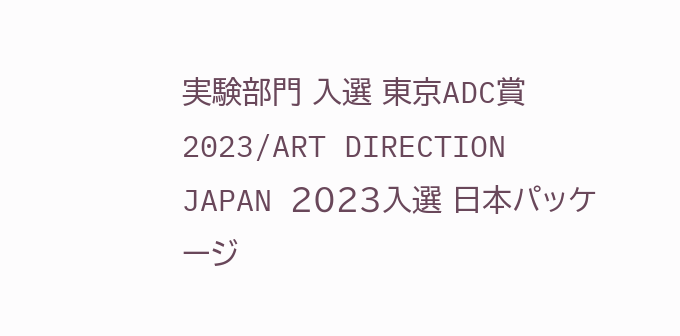実験部門 入選 東京ADC賞2023/ART DIRECTION JAPAN 2023入選 日本パッケージ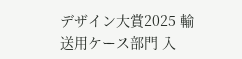デザイン大賞2025 輸送用ケース部門 入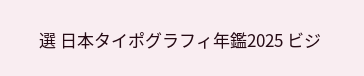選 日本タイポグラフィ年鑑2025 ビジ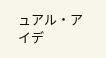ュアル・アイデ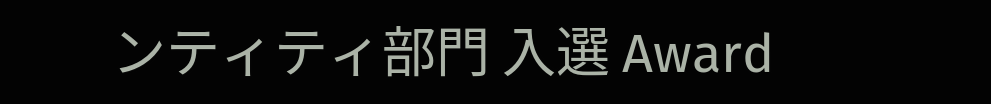ンティティ部門 入選 Award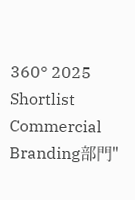360° 2025 Shortlist Commercial Branding部門"